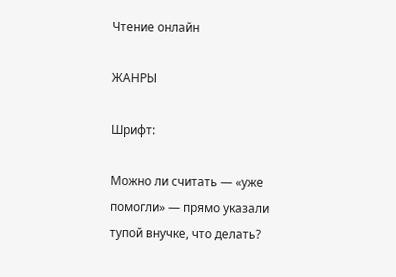Чтение онлайн

ЖАНРЫ

Шрифт:

Можно ли считать — «уже помогли» — прямо указали тупой внучке, что делать?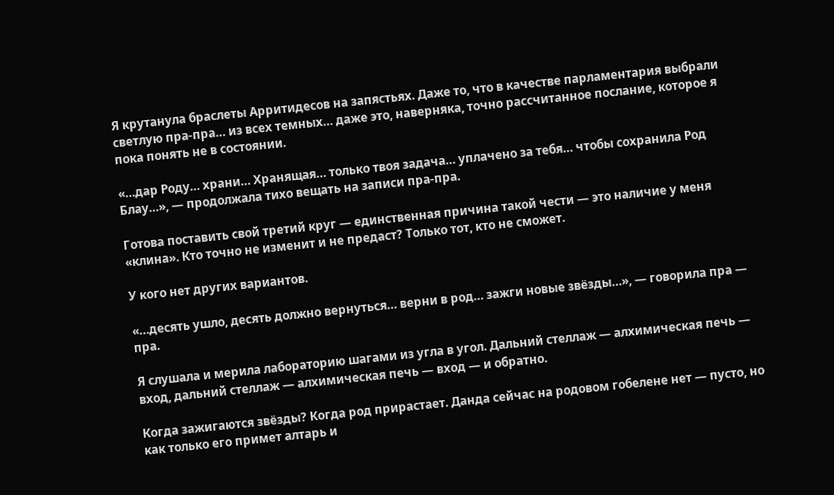Я крутанула браслеты Арритидесов на запястьях. Даже то, что в качестве парламентария выбрали светлую пра-пра… из всех темных… даже это, наверняка, точно рассчитанное послание, которое я пока понять не в состоянии.

«…дар Роду… храни… Хранящая… только твоя задача… уплачено за тебя… чтобы сохранила Род Блау…», — продолжала тихо вещать на записи пра-пра.

Готова поставить свой третий круг — единственная причина такой чести — это наличие у меня «клина». Кто точно не изменит и не предаст? Только тот, кто не сможет.

У кого нет других вариантов.

«…десять ушло, десять должно вернуться… верни в род… зажги новые звёзды…», — говорила пра — пра.

Я слушала и мерила лабораторию шагами из угла в угол. Дальний стеллаж — алхимическая печь — вход, дальний стеллаж — алхимическая печь — вход — и обратно.

Когда зажигаются звёзды? Когда род прирастает. Данда сейчас на родовом гобелене нет — пусто, но как только его примет алтарь и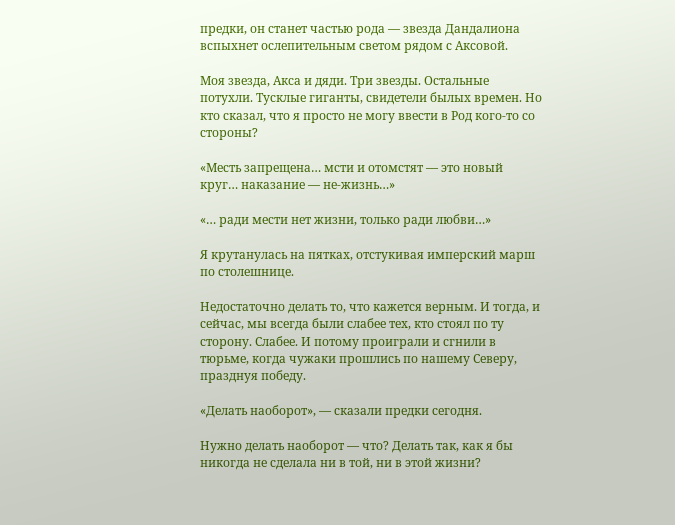предки, он станет частью рода — звезда Дандалиона вспыхнет ослепительным светом рядом с Аксовой.

Моя звезда, Акса и дяди. Три звезды. Остальные потухли. Тусклые гиганты, свидетели былых времен. Но кто сказал, что я просто не могу ввести в Род кого-то со стороны?

«Месть запрещена… мсти и отомстят — это новый круг… наказание — не-жизнь…»

«… ради мести нет жизни, только ради любви…»

Я крутанулась на пятках, отстукивая имперский марш по столешнице.

Недостаточно делать то, что кажется верным. И тогда, и сейчас, мы всегда были слабее тех, кто стоял по ту сторону. Слабее. И потому проиграли и сгнили в тюрьме, когда чужаки прошлись по нашему Северу, празднуя победу.

«Делать наоборот», — сказали предки сегодня.

Нужно делать наоборот — что? Делать так, как я бы никогда не сделала ни в той, ни в этой жизни?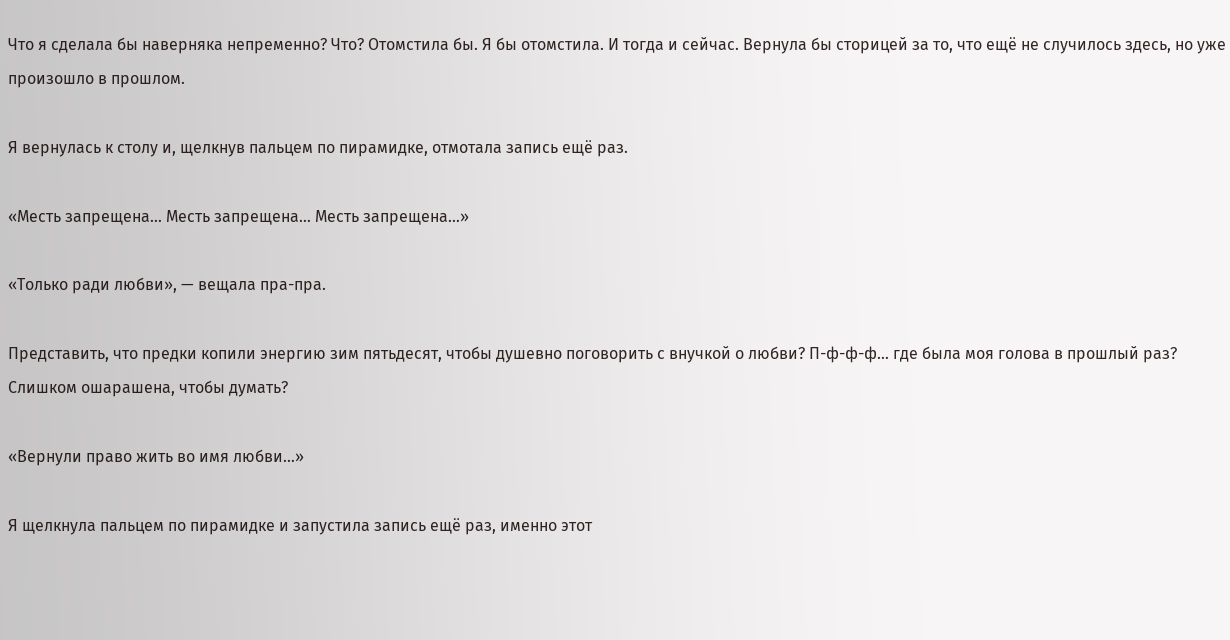Что я сделала бы наверняка непременно? Что? Отомстила бы. Я бы отомстила. И тогда и сейчас. Вернула бы сторицей за то, что ещё не случилось здесь, но уже произошло в прошлом.

Я вернулась к столу и, щелкнув пальцем по пирамидке, отмотала запись ещё раз.

«Месть запрещена… Месть запрещена… Месть запрещена…»

«Только ради любви», — вещала пра-пра.

Представить, что предки копили энергию зим пятьдесят, чтобы душевно поговорить с внучкой о любви? П-ф-ф-ф… где была моя голова в прошлый раз? Слишком ошарашена, чтобы думать?

«Вернули право жить во имя любви…»

Я щелкнула пальцем по пирамидке и запустила запись ещё раз, именно этот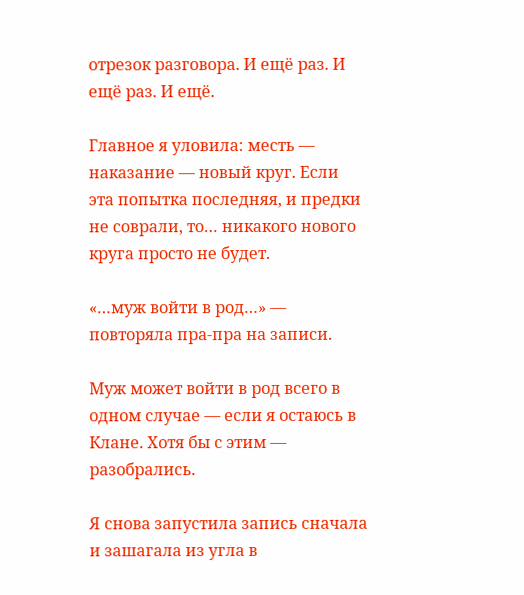отрезок разговора. И ещё раз. И ещё раз. И ещё.

Главное я уловила: месть — наказание — новый круг. Если эта попытка последняя, и предки не соврали, то… никакого нового круга просто не будет.

«…муж войти в род…» — повторяла пра-пра на записи.

Муж может войти в род всего в одном случае — если я остаюсь в Клане. Хотя бы с этим — разобрались.

Я снова запустила запись сначала и зашагала из угла в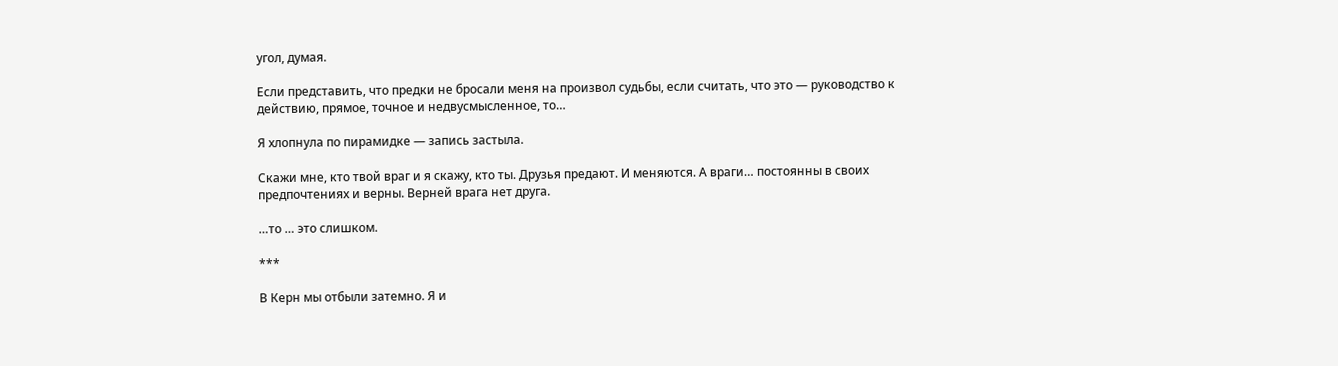угол, думая.

Если представить, что предки не бросали меня на произвол судьбы, если считать, что это — руководство к действию, прямое, точное и недвусмысленное, то…

Я хлопнула по пирамидке — запись застыла.

Скажи мне, кто твой враг и я скажу, кто ты. Друзья предают. И меняются. А враги… постоянны в своих предпочтениях и верны. Верней врага нет друга.

…то … это слишком.

***

В Керн мы отбыли затемно. Я и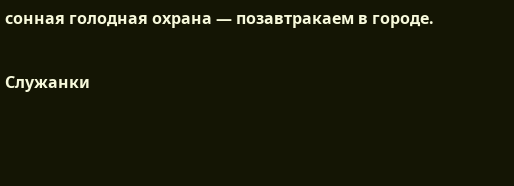сонная голодная охрана — позавтракаем в городе.

Служанки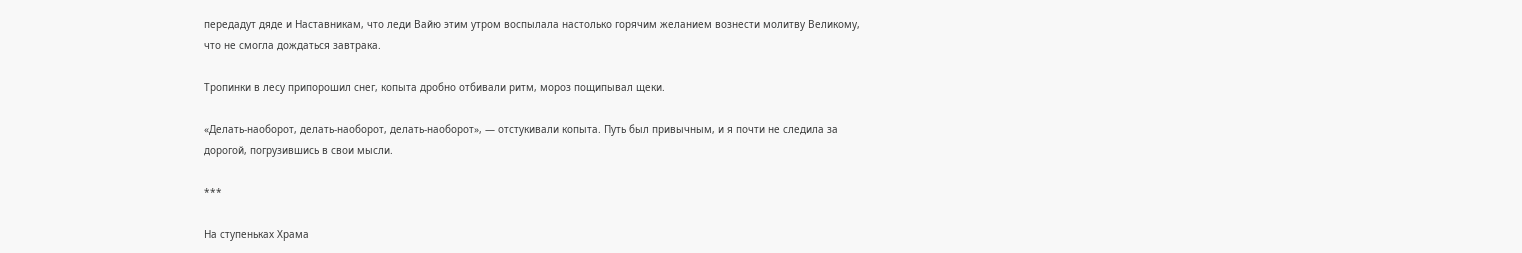передадут дяде и Наставникам, что леди Вайю этим утром воспылала настолько горячим желанием вознести молитву Великому, что не смогла дождаться завтрака.

Тропинки в лесу припорошил снег, копыта дробно отбивали ритм, мороз пощипывал щеки.

«Делать-наоборот, делать-наоборот, делать-наоборот», — отстукивали копыта. Путь был привычным, и я почти не следила за дорогой, погрузившись в свои мысли.

***

На ступеньках Храма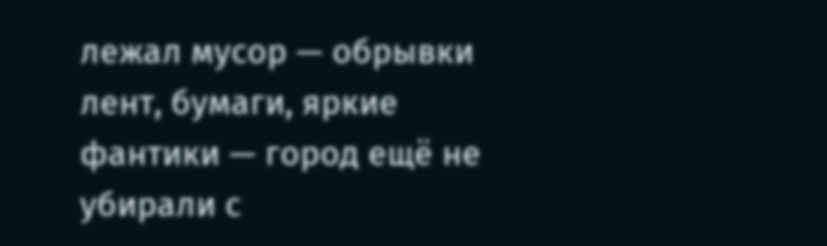лежал мусор — обрывки лент, бумаги, яркие фантики — город ещё не убирали с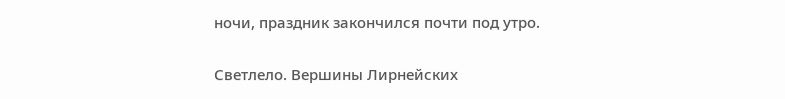ночи, праздник закончился почти под утро.

Светлело. Вершины Лирнейских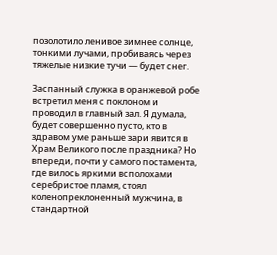позолотило ленивое зимнее солнце, тонкими лучами, пробиваясь через тяжелые низкие тучи — будет снег.

Заспанный служка в оранжевой робе встретил меня с поклоном и проводил в главный зал. Я думала, будет совершенно пусто, кто в здравом уме раньше зари явится в Храм Великого после праздника? Но впереди, почти у самого постамента, где вилось яркими всполохами серебристое пламя, стоял коленопреклоненный мужчина, в стандартной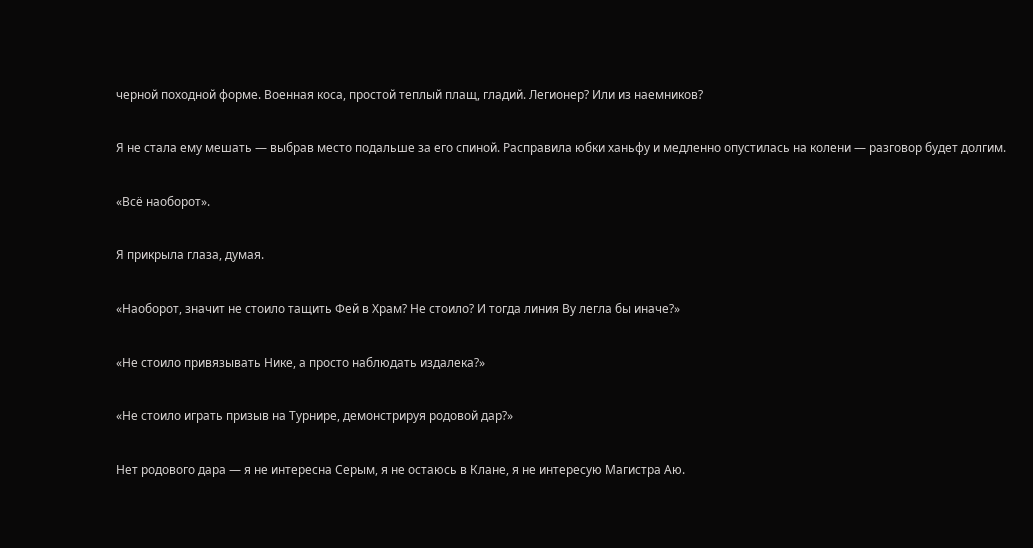черной походной форме. Военная коса, простой теплый плащ, гладий. Легионер? Или из наемников?

Я не стала ему мешать — выбрав место подальше за его спиной. Расправила юбки ханьфу и медленно опустилась на колени — разговор будет долгим.

«Всё наоборот».

Я прикрыла глаза, думая.

«Наоборот, значит не стоило тащить Фей в Храм? Не стоило? И тогда линия Ву легла бы иначе?»

«Не стоило привязывать Нике, а просто наблюдать издалека?»

«Не стоило играть призыв на Турнире, демонстрируя родовой дар?»

Нет родового дара — я не интересна Серым, я не остаюсь в Клане, я не интересую Магистра Аю.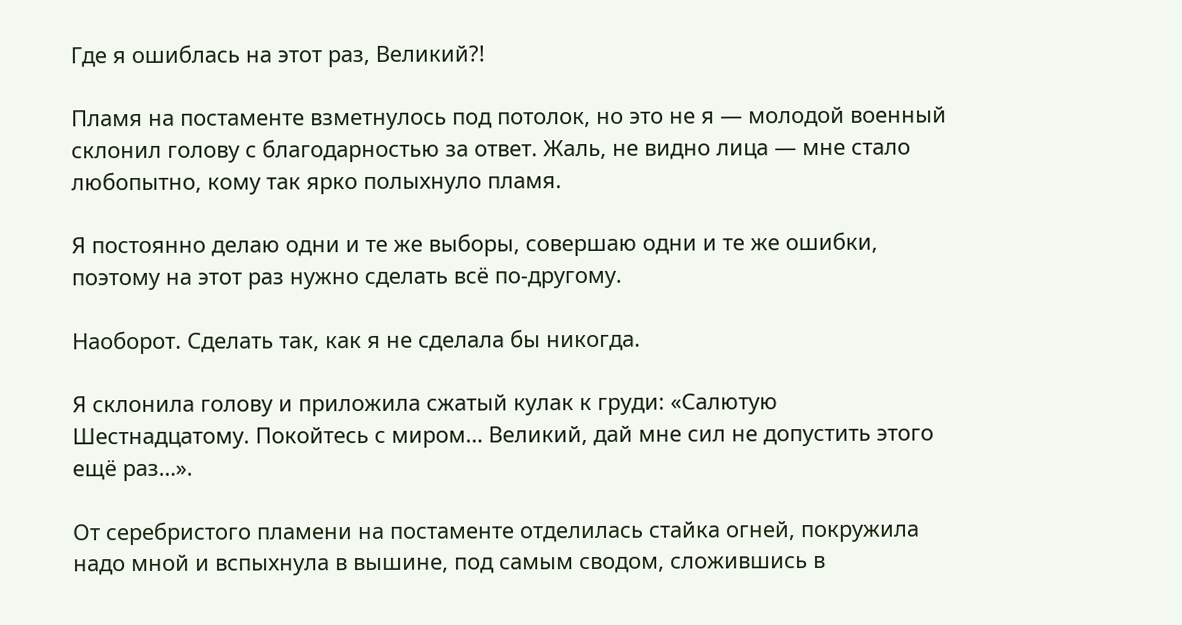Где я ошиблась на этот раз, Великий?!

Пламя на постаменте взметнулось под потолок, но это не я — молодой военный склонил голову с благодарностью за ответ. Жаль, не видно лица — мне стало любопытно, кому так ярко полыхнуло пламя.

Я постоянно делаю одни и те же выборы, совершаю одни и те же ошибки, поэтому на этот раз нужно сделать всё по-другому.

Наоборот. Сделать так, как я не сделала бы никогда.

Я склонила голову и приложила сжатый кулак к груди: «Салютую Шестнадцатому. Покойтесь с миром… Великий, дай мне сил не допустить этого ещё раз…».

От серебристого пламени на постаменте отделилась стайка огней, покружила надо мной и вспыхнула в вышине, под самым сводом, сложившись в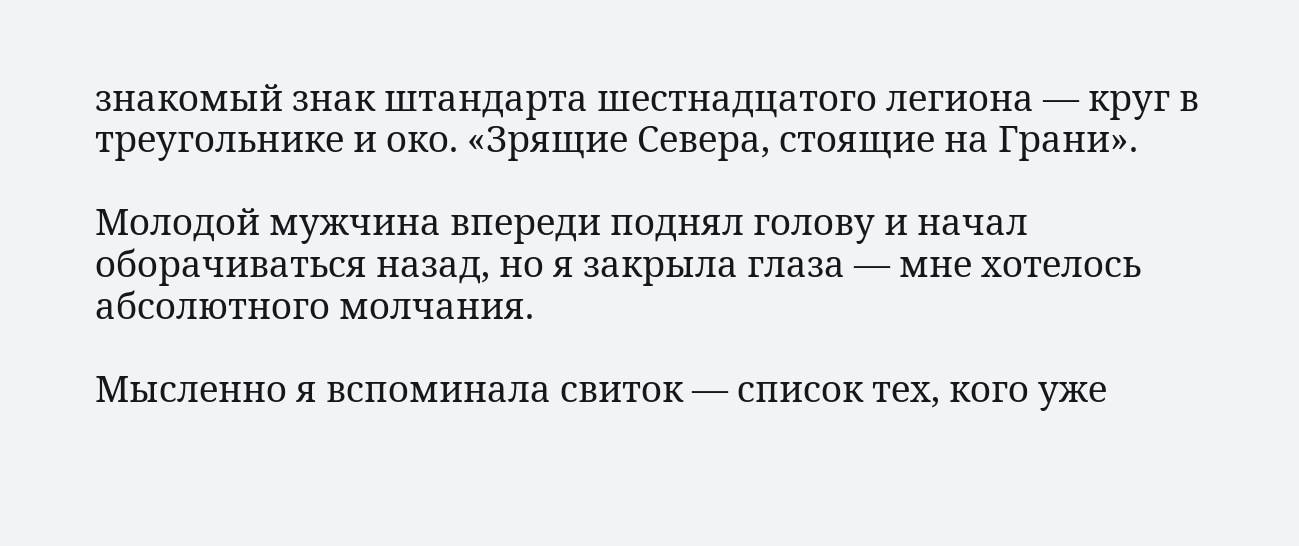знакомый знак штандарта шестнадцатого легиона — круг в треугольнике и око. «Зрящие Севера, стоящие на Грани».

Молодой мужчина впереди поднял голову и начал оборачиваться назад, но я закрыла глаза — мне хотелось абсолютного молчания.

Мысленно я вспоминала свиток — список тех, кого уже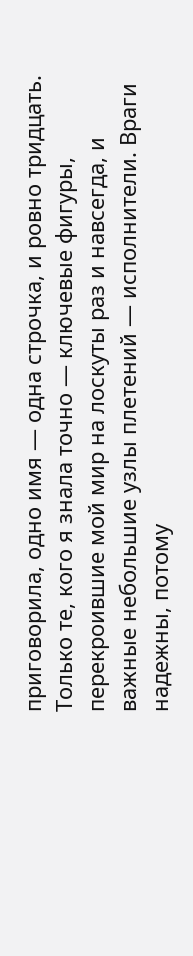приговорила, одно имя — одна строчка, и ровно тридцать. Только те, кого я знала точно — ключевые фигуры, перекроившие мой мир на лоскуты раз и навсегда, и важные небольшие узлы плетений — исполнители. Враги надежны, потому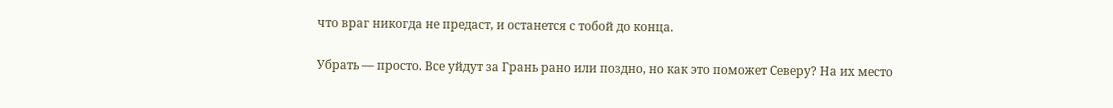что враг никогда не предаст, и останется с тобой до конца.

Убрать — просто. Все уйдут за Грань рано или поздно, но как это поможет Северу? На их место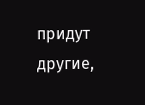придут другие,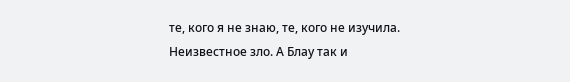те, кого я не знаю, те, кого не изучила. Неизвестное зло. А Блау так и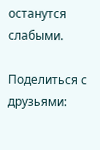останутся слабыми.

Поделиться с друзьями: